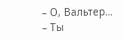– О, Вальтер…
– Ты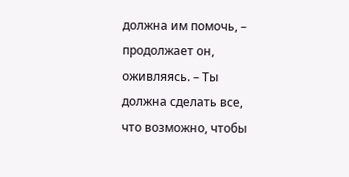должна им помочь, – продолжает он, оживляясь. – Ты должна сделать все, что возможно, чтобы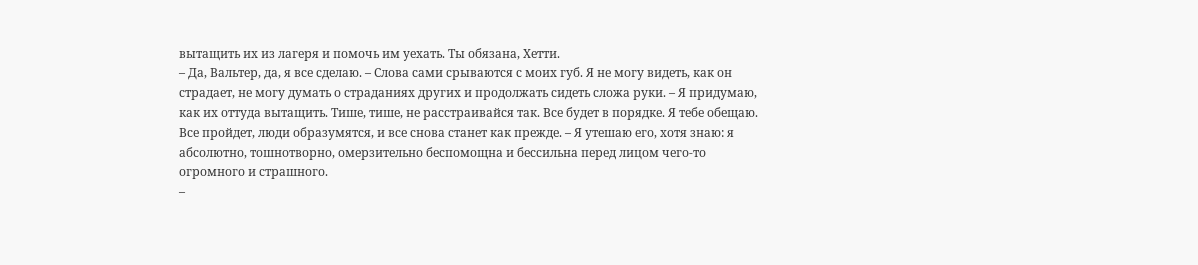вытащить их из лагеря и помочь им уехать. Ты обязана, Хетти.
– Да, Вальтер, да, я все сделаю. – Слова сами срываются с моих губ. Я не могу видеть, как он страдает, не могу думать о страданиях других и продолжать сидеть сложа руки. – Я придумаю, как их оттуда вытащить. Тише, тише, не расстраивайся так. Все будет в порядке. Я тебе обещаю. Все пройдет, люди образумятся, и все снова станет как прежде. – Я утешаю его, хотя знаю: я абсолютно, тошнотворно, омерзительно беспомощна и бессильна перед лицом чего-то огромного и страшного.
–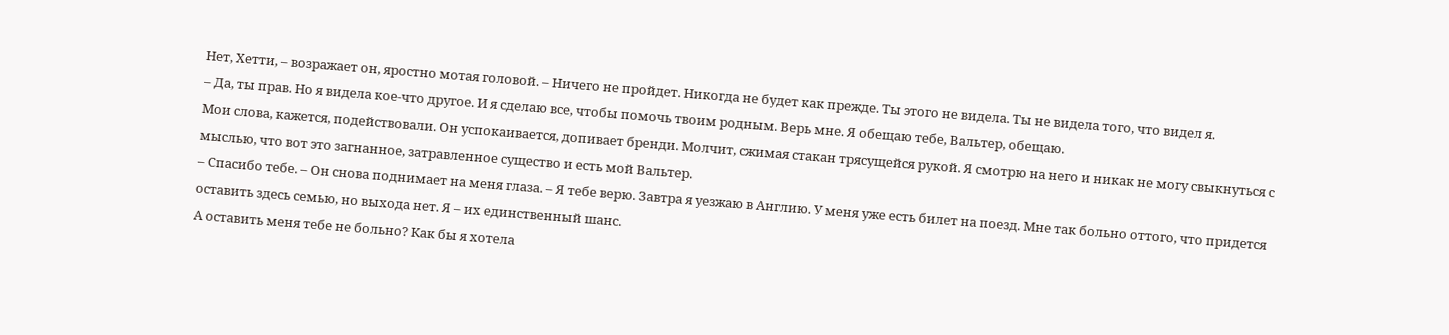Нет, Хетти, – возражает он, яростно мотая головой. – Ничего не пройдет. Никогда не будет как прежде. Ты этого не видела. Ты не видела того, что видел я.
– Да, ты прав. Но я видела кое-что другое. И я сделаю все, чтобы помочь твоим родным. Верь мне. Я обещаю тебе, Вальтер, обещаю.
Мои слова, кажется, подействовали. Он успокаивается, допивает бренди. Молчит, сжимая стакан трясущейся рукой. Я смотрю на него и никак не могу свыкнуться с мыслью, что вот это загнанное, затравленное существо и есть мой Вальтер.
– Спасибо тебе. – Он снова поднимает на меня глаза. – Я тебе верю. Завтра я уезжаю в Англию. У меня уже есть билет на поезд. Мне так больно оттого, что придется оставить здесь семью, но выхода нет. Я – их единственный шанс.
А оставить меня тебе не больно? Как бы я хотела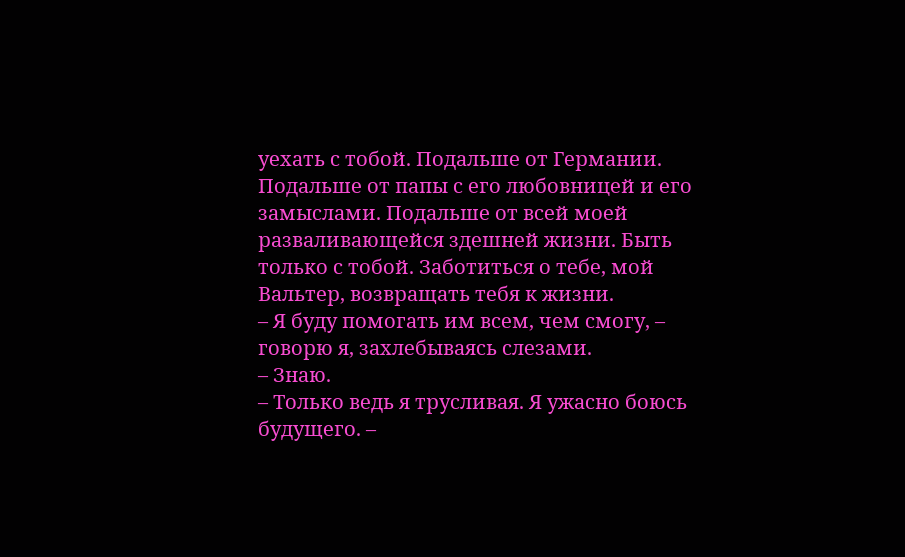уехать с тобой. Подальше от Германии. Подальше от папы с его любовницей и его замыслами. Подальше от всей моей разваливающейся здешней жизни. Быть только с тобой. Заботиться о тебе, мой Вальтер, возвращать тебя к жизни.
– Я буду помогать им всем, чем смогу, – говорю я, захлебываясь слезами.
– Знаю.
– Только ведь я трусливая. Я ужасно боюсь будущего. –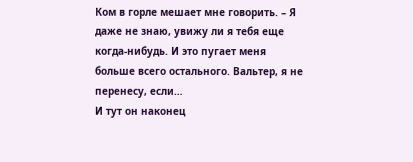Ком в горле мешает мне говорить. – Я даже не знаю, увижу ли я тебя еще когда-нибудь. И это пугает меня больше всего остального. Вальтер, я не перенесу, если…
И тут он наконец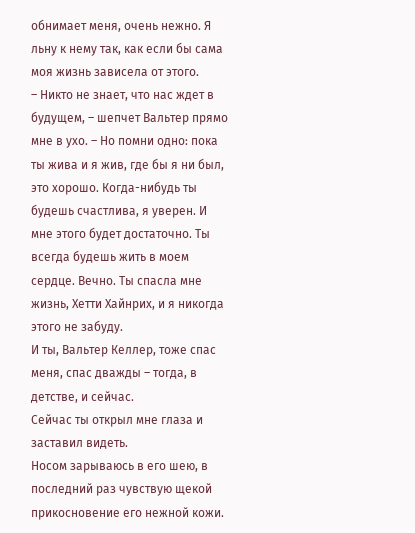обнимает меня, очень нежно. Я льну к нему так, как если бы сама моя жизнь зависела от этого.
– Никто не знает, что нас ждет в будущем, – шепчет Вальтер прямо мне в ухо. – Но помни одно: пока ты жива и я жив, где бы я ни был, это хорошо. Когда-нибудь ты будешь счастлива, я уверен. И мне этого будет достаточно. Ты всегда будешь жить в моем сердце. Вечно. Ты спасла мне жизнь, Хетти Хайнрих, и я никогда этого не забуду.
И ты, Вальтер Келлер, тоже спас меня, спас дважды – тогда, в детстве, и сейчас.
Сейчас ты открыл мне глаза и заставил видеть.
Носом зарываюсь в его шею, в последний раз чувствую щекой прикосновение его нежной кожи.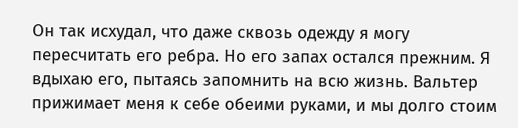Он так исхудал, что даже сквозь одежду я могу пересчитать его ребра. Но его запах остался прежним. Я вдыхаю его, пытаясь запомнить на всю жизнь. Вальтер прижимает меня к себе обеими руками, и мы долго стоим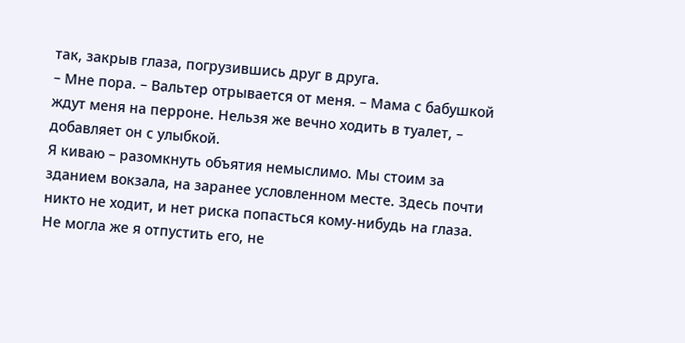так, закрыв глаза, погрузившись друг в друга.
– Мне пора. – Вальтер отрывается от меня. – Мама с бабушкой ждут меня на перроне. Нельзя же вечно ходить в туалет, – добавляет он с улыбкой.
Я киваю – разомкнуть объятия немыслимо. Мы стоим за зданием вокзала, на заранее условленном месте. Здесь почти никто не ходит, и нет риска попасться кому-нибудь на глаза. Не могла же я отпустить его, не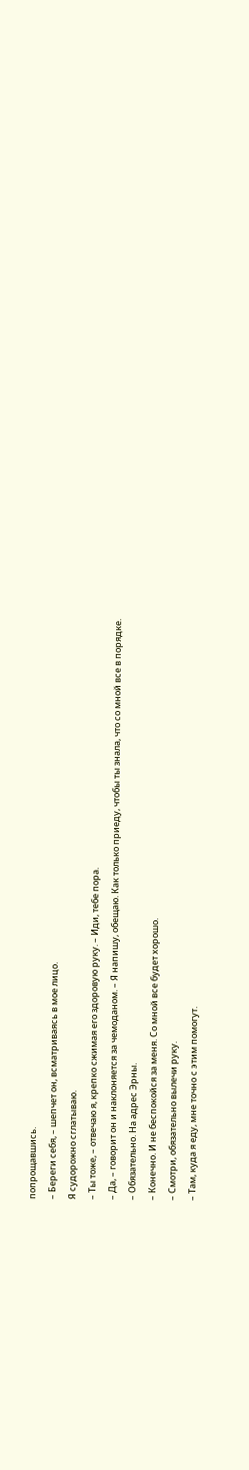попрощавшись.
– Береги себя, – шепчет он, всматриваясь в мое лицо.
Я судорожно сглатываю.
– Ты тоже, – отвечаю я, крепко сжимая его здоровую руку. – Иди, тебе пора.
– Да, – говорит он и наклоняется за чемоданом. – Я напишу, обещаю. Как только приеду, чтобы ты знала, что со мной все в порядке.
– Обязательно. На адрес Эрны.
– Конечно. И не беспокойся за меня. Со мной все будет хорошо.
– Смотри, обязательно вылечи руку.
– Там, куда я еду, мне точно с этим помогут.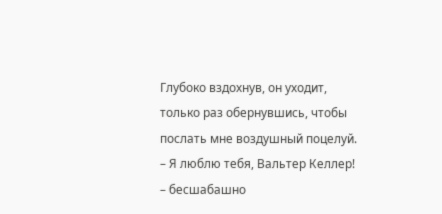Глубоко вздохнув, он уходит, только раз обернувшись, чтобы послать мне воздушный поцелуй.
– Я люблю тебя, Вальтер Келлер! – бесшабашно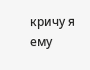кричу я ему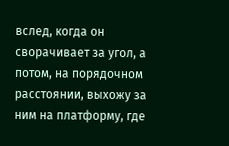вслед, когда он сворачивает за угол, а потом, на порядочном расстоянии, выхожу за ним на платформу, где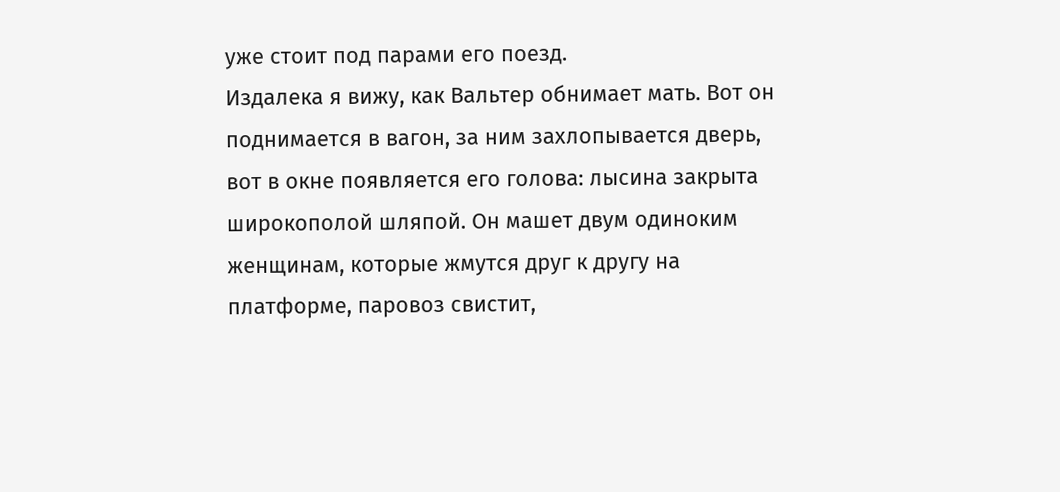уже стоит под парами его поезд.
Издалека я вижу, как Вальтер обнимает мать. Вот он поднимается в вагон, за ним захлопывается дверь, вот в окне появляется его голова: лысина закрыта широкополой шляпой. Он машет двум одиноким женщинам, которые жмутся друг к другу на платформе, паровоз свистит,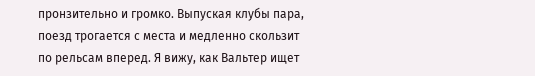пронзительно и громко. Выпуская клубы пара, поезд трогается с места и медленно скользит по рельсам вперед. Я вижу, как Вальтер ищет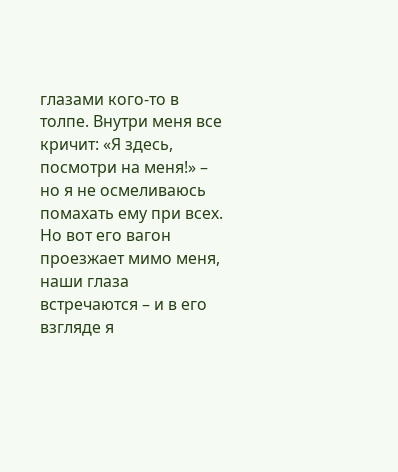глазами кого-то в толпе. Внутри меня все кричит: «Я здесь, посмотри на меня!» – но я не осмеливаюсь помахать ему при всех. Но вот его вагон проезжает мимо меня, наши глаза встречаются – и в его взгляде я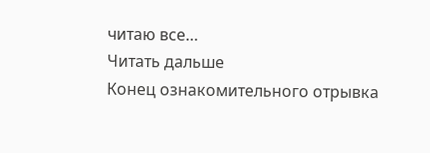читаю все…
Читать дальше
Конец ознакомительного отрывка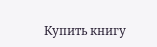Купить книгу